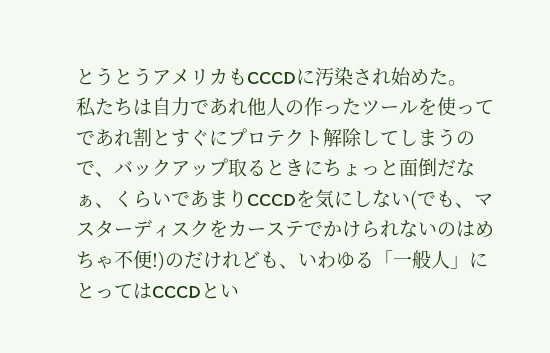とうとうアメリカもCCCDに汚染され始めた。
私たちは自力であれ他人の作ったツールを使ってであれ割とすぐにプロテクト解除してしまうので、バックアップ取るときにちょっと面倒だなぁ、くらいであまりCCCDを気にしない(でも、マスターディスクをカーステでかけられないのはめちゃ不便!)のだけれども、いわゆる「一般人」にとってはCCCDとい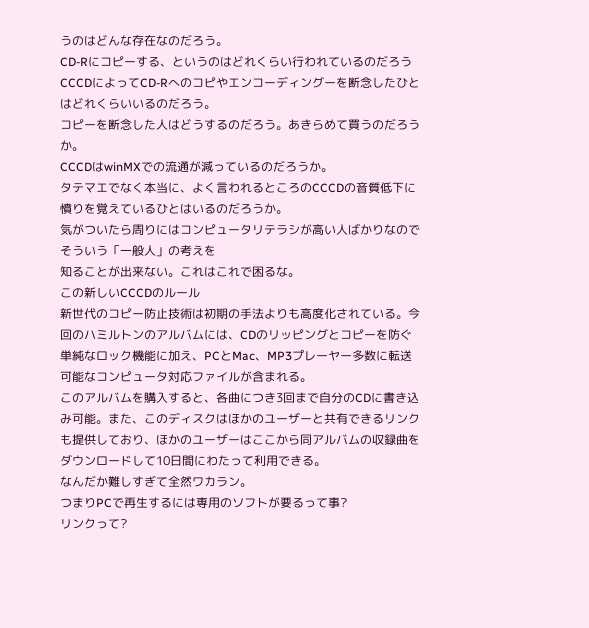うのはどんな存在なのだろう。
CD-Rにコピーする、というのはどれくらい行われているのだろう
CCCDによってCD-Rへのコピやエンコーディングーを断念したひとはどれくらいいるのだろう。
コピーを断念した人はどうするのだろう。あきらめて買うのだろうか。
CCCDはwinMXでの流通が減っているのだろうか。
タテマエでなく本当に、よく言われるところのCCCDの音質低下に憤りを覚えているひとはいるのだろうか。
気がついたら周りにはコンピュータリテラシが高い人ばかりなのでそういう「一般人」の考えを
知ることが出来ない。これはこれで困るな。
この新しいCCCDのルール
新世代のコピー防止技術は初期の手法よりも高度化されている。今回のハミルトンのアルバムには、CDのリッピングとコピーを防ぐ単純なロック機能に加え、PCとMac、MP3プレーヤー多数に転送可能なコンピュータ対応ファイルが含まれる。
このアルバムを購入すると、各曲につき3回まで自分のCDに書き込み可能。また、このディスクはほかのユーザーと共有できるリンクも提供しており、ほかのユーザーはここから同アルバムの収録曲をダウンロードして10日間にわたって利用できる。
なんだか難しすぎて全然ワカラン。
つまりPCで再生するには専用のソフトが要るって事?
リンクって?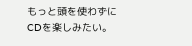もっと頭を使わずにCDを楽しみたい。